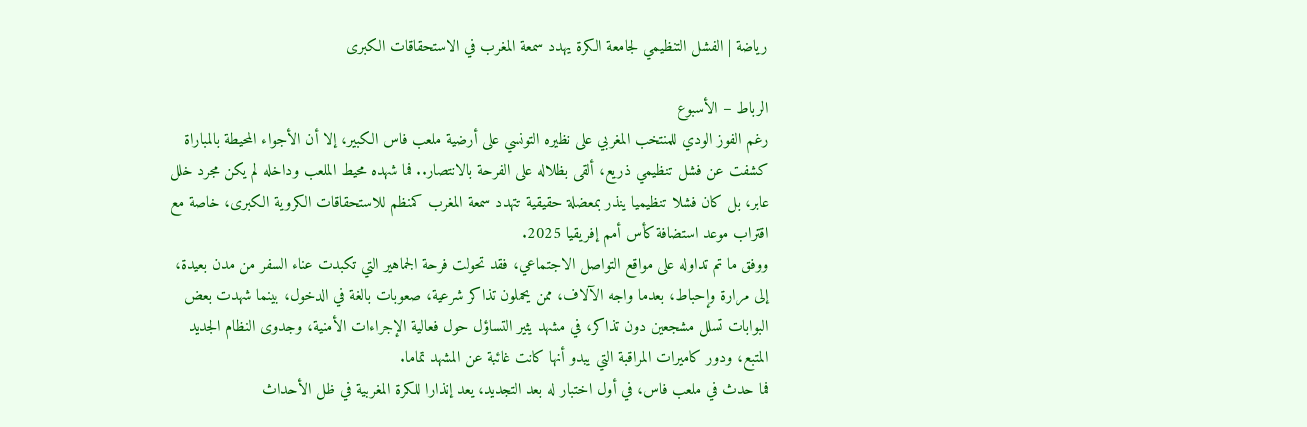رياضة | الفشل التنظيمي لجامعة الكرة يهدد سمعة المغرب في الاستحقاقات الكبرى

الرباط – الأسبوع
رغم الفوز الودي للمنتخب المغربي على نظيره التونسي على أرضية ملعب فاس الكبير، إلا أن الأجواء المحيطة بالمباراة كشفت عن فشل تنظيمي ذريع، ألقى بظلاله على الفرحة بالانتصار.. فما شهده محيط الملعب وداخله لم يكن مجرد خلل عابر، بل كان فشلا تنظيميا ينذر بمعضلة حقيقية تتهدد سمعة المغرب كمنظم للاستحقاقات الكروية الكبرى، خاصة مع اقتراب موعد استضافة كأس أمم إفريقيا 2025.
ووفق ما تم تداوله على مواقع التواصل الاجتماعي، فقد تحولت فرحة الجماهير التي تكبدت عناء السفر من مدن بعيدة، إلى مرارة وإحباط، بعدما واجه الآلاف، ممن يحملون تذاكر شرعية، صعوبات بالغة في الدخول، بينما شهدت بعض البوابات تسلل مشجعين دون تذاكر، في مشهد يثير التساؤل حول فعالية الإجراءات الأمنية، وجدوى النظام الجديد المتبع، ودور كاميرات المراقبة التي يبدو أنها كانت غائبة عن المشهد تماما.
فما حدث في ملعب فاس، في أول اختبار له بعد التجديد، يعد إنذارا للكرة المغربية في ظل الأحداث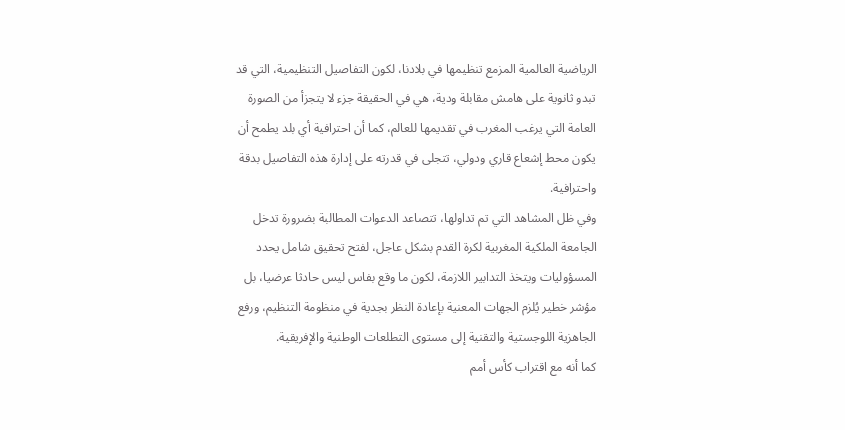الرياضية العالمية المزمع تنظيمها في بلادنا، لكون التفاصيل التنظيمية، التي قد تبدو ثانوية على هامش مقابلة ودية، هي في الحقيقة جزء لا يتجزأ من الصورة العامة التي يرغب المغرب في تقديمها للعالم، كما أن احترافية أي بلد يطمح أن يكون محط إشعاع قاري ودولي، تتجلى في قدرته على إدارة هذه التفاصيل بدقة واحترافية.
وفي ظل المشاهد التي تم تداولها، تتصاعد الدعوات المطالبة بضرورة تدخل الجامعة الملكية المغربية لكرة القدم بشكل عاجل، لفتح تحقيق شامل يحدد المسؤوليات ويتخذ التدابير اللازمة، لكون ما وقع بفاس ليس حادثا عرضيا، بل مؤشر خطير يُلزم الجهات المعنية بإعادة النظر بجدية في منظومة التنظيم، ورفع الجاهزية اللوجستية والتقنية إلى مستوى التطلعات الوطنية والإفريقية.
كما أنه مع اقتراب كأس أمم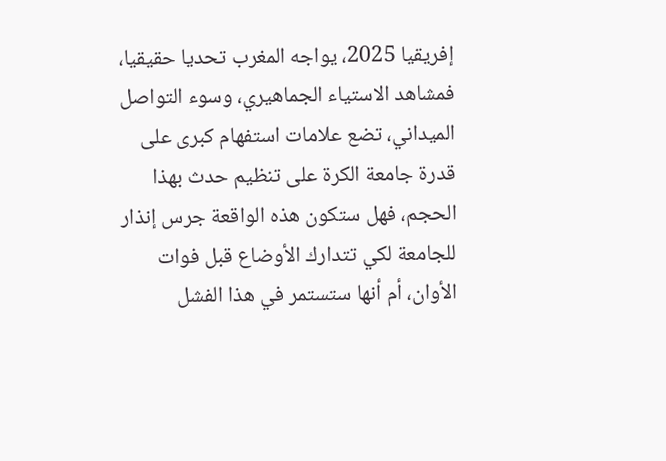إفريقيا 2025، يواجه المغرب تحديا حقيقيا، فمشاهد الاستياء الجماهيري، وسوء التواصل الميداني، تضع علامات استفهام كبرى على قدرة جامعة الكرة على تنظيم حدث بهذا الحجم، فهل ستكون هذه الواقعة جرس إنذار للجامعة لكي تتدارك الأوضاع قبل فوات الأوان، أم أنها ستستمر في هذا الفشل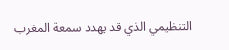التنظيمي الذي قد يهدد سمعة المغرب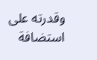وقدرته على استضافة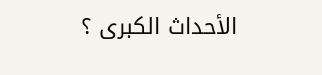الأحداث الكبرى ؟